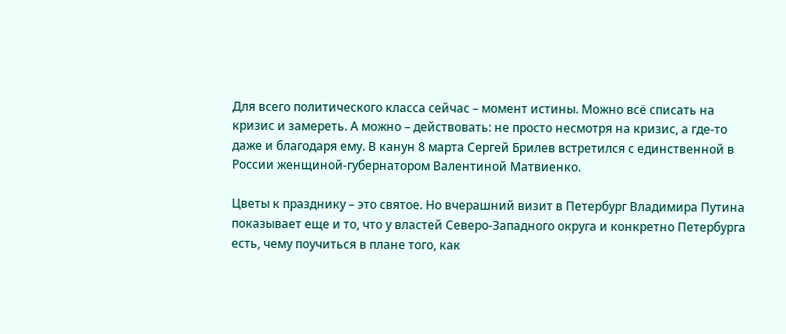Для всего политического класса сейчас – момент истины. Можно всё списать на кризис и замереть. А можно – действовать: не просто несмотря на кризис, а где-то даже и благодаря ему. В канун 8 марта Сергей Брилев встретился с единственной в России женщиной-губернатором Валентиной Матвиенко.

Цветы к празднику – это святое. Но вчерашний визит в Петербург Владимира Путина показывает еще и то, что у властей Северо-Западного округа и конкретно Петербурга есть, чему поучиться в плане того, как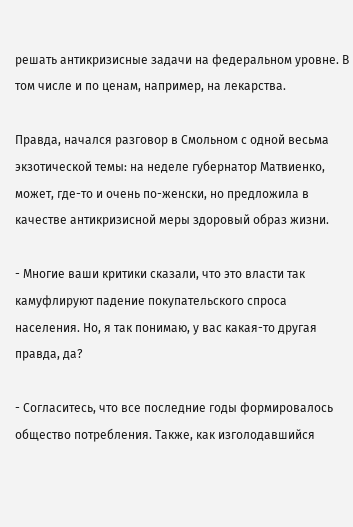решать антикризисные задачи на федеральном уровне. В том числе и по ценам, например, на лекарства.

Правда, начался разговор в Смольном с одной весьма экзотической темы: на неделе губернатор Матвиенко, может, где-то и очень по-женски, но предложила в качестве антикризисной меры здоровый образ жизни.

- Многие ваши критики сказали, что это власти так камуфлируют падение покупательского спроса населения. Но, я так понимаю, у вас какая-то другая правда, да?

- Согласитесь, что все последние годы формировалось общество потребления. Также, как изголодавшийся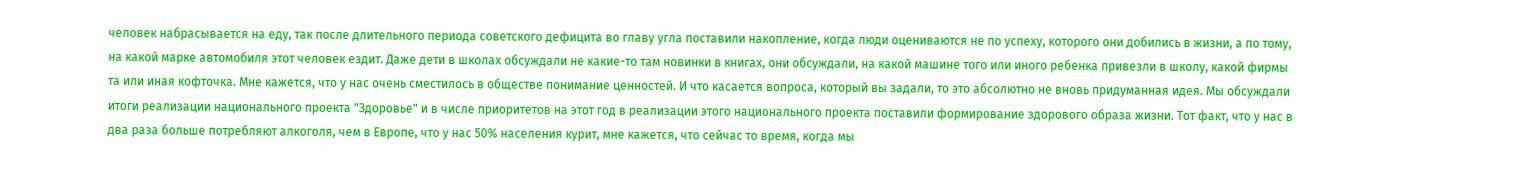человек набрасывается на еду, так после длительного периода советского дефицита во главу угла поставили накопление, когда люди оцениваются не по успеху, которого они добились в жизни, а по тому, на какой марке автомобиля этот человек ездит. Даже дети в школах обсуждали не какие-то там новинки в книгах, они обсуждали, на какой машине того или иного ребенка привезли в школу, какой фирмы та или иная кофточка. Мне кажется, что у нас очень сместилось в обществе понимание ценностей. И что касается вопроса, который вы задали, то это абсолютно не вновь придуманная идея. Мы обсуждали итоги реализации национального проекта "Здоровье" и в числе приоритетов на этот год в реализации этого национального проекта поставили формирование здорового образа жизни. Тот факт, что у нас в два раза больше потребляют алкоголя, чем в Европе, что у нас 50% населения курит, мне кажется, что сейчас то время, когда мы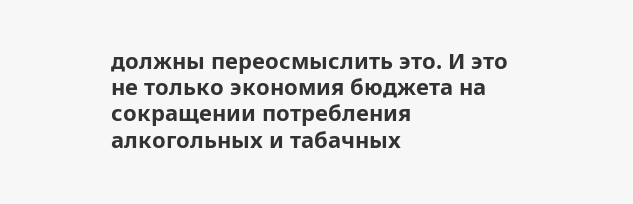должны переосмыслить это. И это не только экономия бюджета на сокращении потребления алкогольных и табачных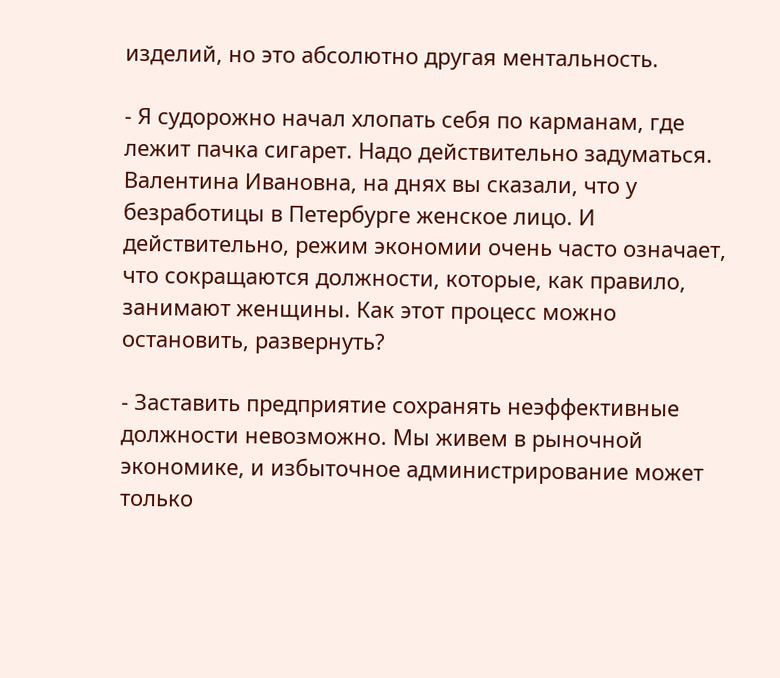изделий, но это абсолютно другая ментальность.

- Я судорожно начал хлопать себя по карманам, где лежит пачка сигарет. Надо действительно задуматься. Валентина Ивановна, на днях вы сказали, что у безработицы в Петербурге женское лицо. И действительно, режим экономии очень часто означает, что сокращаются должности, которые, как правило, занимают женщины. Как этот процесс можно остановить, развернуть?

- Заставить предприятие сохранять неэффективные должности невозможно. Мы живем в рыночной экономике, и избыточное администрирование может только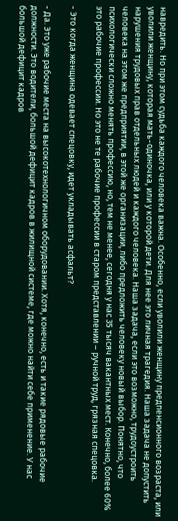навредить. Но при этом судьба каждого человека важна. Особенно, если уволили женщину предпенсионного возраста, или уволили женщину, которая мать-одиночка, или у которой дети. Для нее это личная трагедия. Наша задача не допустить нарушения трудовых прав отдельных людей и каждого человека. Наша задача, если это возможно, трудоустроить человека на этом же предприятии, в этой же организации, либо предложить человеку новый выбор. Понятно, что психологически сложно менять профессию, но, тем не менее, сегодня у нас 35 тысяч вакантных мест. Конечно, более 60% это рабочие профессии. Но это не те рабочие профессии в старом представлении – ручной труд, грязная спецовка.

- Это когда женщина одевает спецовку, идет укладывать асфальт?

- Да. Это уже рабочие места на высокотехнологичном оборудовании. Хотя, конечно, есть и такие рядовые рабочие должности. Это водители, большой дефицит кадров в жилищной системе, где можно найти себе применение. У нас большой дефицит кадров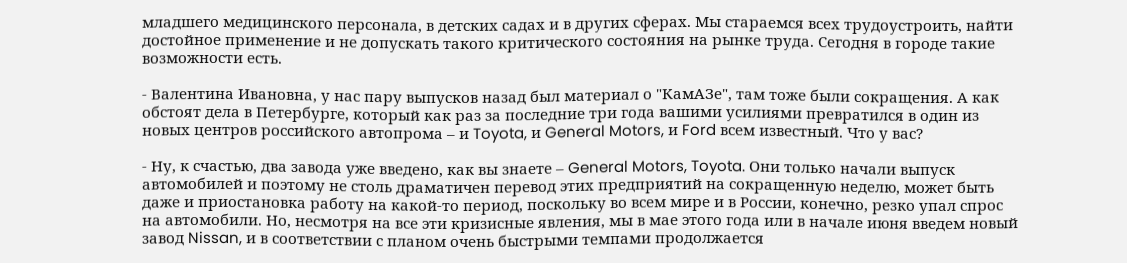младшего медицинского персонала, в детских садах и в других сферах. Мы стараемся всех трудоустроить, найти достойное применение и не допускать такого критического состояния на рынке труда. Сегодня в городе такие возможности есть.

- Валентина Ивановна, у нас пару выпусков назад был материал о "КамАЗе", там тоже были сокращения. А как обстоят дела в Петербурге, который как раз за последние три года вашими усилиями превратился в один из новых центров российского автопрома – и Toyota, и General Motors, и Ford всем известный. Что у вас?

- Ну, к счастью, два завода уже введено, как вы знаете – General Motors, Toyota. Они только начали выпуск автомобилей и поэтому не столь драматичен перевод этих предприятий на сокращенную неделю, может быть даже и приостановка работу на какой-то период, поскольку во всем мире и в России, конечно, резко упал спрос на автомобили. Но, несмотря на все эти кризисные явления, мы в мае этого года или в начале июня введем новый завод Nissan, и в соответствии с планом очень быстрыми темпами продолжается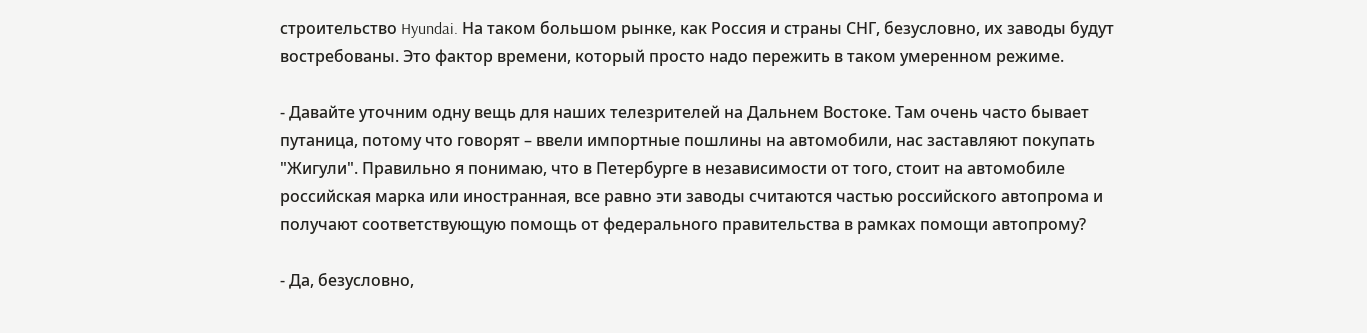строительство Hyundai. На таком большом рынке, как Россия и страны СНГ, безусловно, их заводы будут востребованы. Это фактор времени, который просто надо пережить в таком умеренном режиме.

- Давайте уточним одну вещь для наших телезрителей на Дальнем Востоке. Там очень часто бывает путаница, потому что говорят – ввели импортные пошлины на автомобили, нас заставляют покупать "Жигули". Правильно я понимаю, что в Петербурге в независимости от того, стоит на автомобиле российская марка или иностранная, все равно эти заводы считаются частью российского автопрома и получают соответствующую помощь от федерального правительства в рамках помощи автопрому?

- Да, безусловно,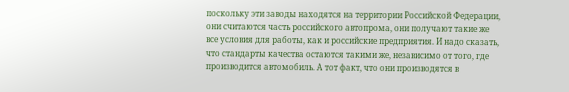поскольку эти заводы находятся на территории Российской Федерации, они считаются часть российского автопрома, они получают такие же все условия для работы, как и российские предприятия. И надо сказать, что стандарты качества остаются такими же, независимо от того, где производится автомобиль. А тот факт, что они производятся в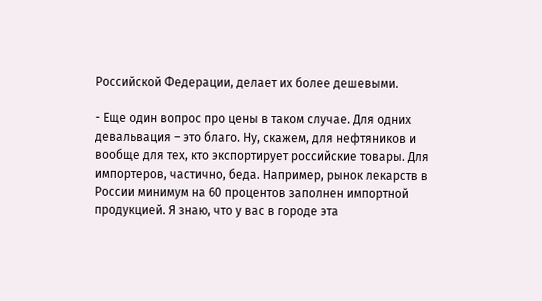Российской Федерации, делает их более дешевыми.

- Еще один вопрос про цены в таком случае. Для одних девальвация – это благо. Ну, скажем, для нефтяников и вообще для тех, кто экспортирует российские товары. Для импортеров, частично, беда. Например, рынок лекарств в России минимум на 60 процентов заполнен импортной продукцией. Я знаю, что у вас в городе эта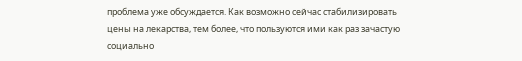проблема уже обсуждается. Как возможно сейчас стабилизировать цены на лекарства, тем более, что пользуются ими как раз зачастую социально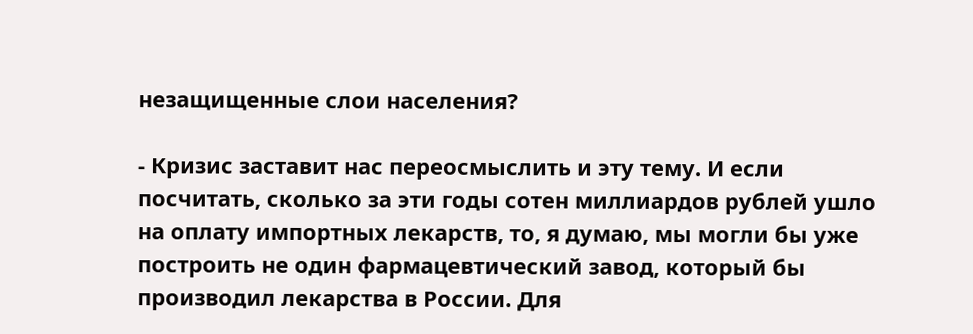незащищенные слои населения?

- Кризис заставит нас переосмыслить и эту тему. И если посчитать, сколько за эти годы сотен миллиардов рублей ушло на оплату импортных лекарств, то, я думаю, мы могли бы уже построить не один фармацевтический завод, который бы производил лекарства в России. Для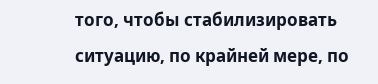того, чтобы стабилизировать ситуацию, по крайней мере, по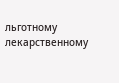льготному лекарственному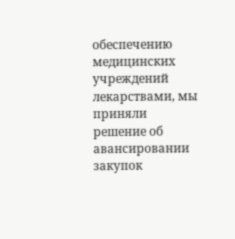обеспечению медицинских учреждений лекарствами, мы приняли решение об авансировании закупок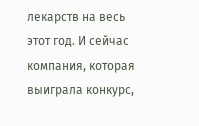лекарств на весь этот год. И сейчас компания, которая выиграла конкурс,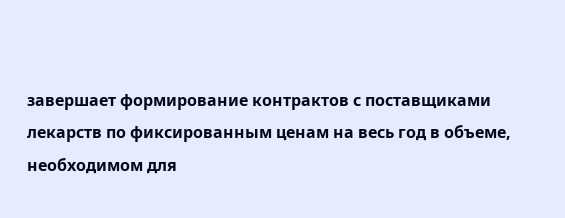завершает формирование контрактов с поставщиками лекарств по фиксированным ценам на весь год в объеме, необходимом для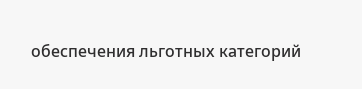обеспечения льготных категорий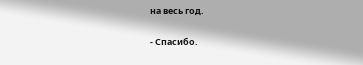на весь год.

- Спасибо.